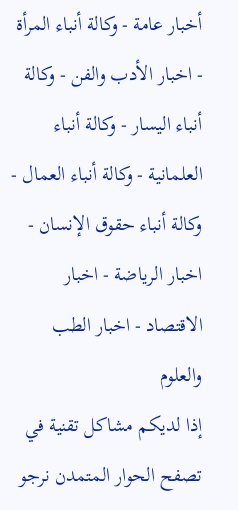أخبار عامة - وكالة أنباء المرأة - اخبار الأدب والفن - وكالة أنباء اليسار - وكالة أنباء العلمانية - وكالة أنباء العمال - وكالة أنباء حقوق الإنسان - اخبار الرياضة - اخبار الاقتصاد - اخبار الطب والعلوم
إذا لديكم مشاكل تقنية في تصفح الحوار المتمدن نرجو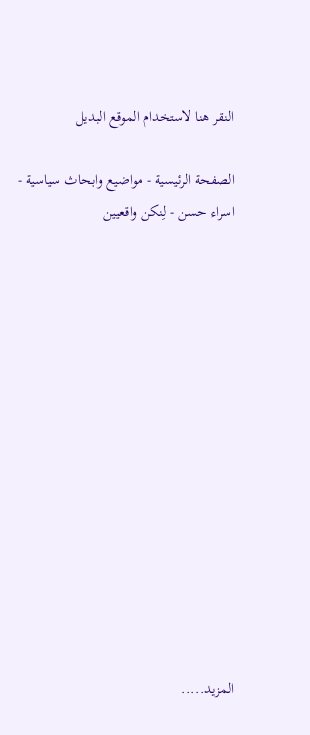النقر هنا لاستخدام الموقع البديل

الصفحة الرئيسية - مواضيع وابحاث سياسية - اسراء حسن - لِنكن واقعيين














المزيد.....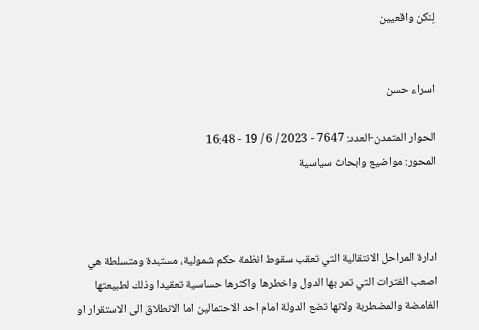لِنكن واقعيين


اسراء حسن

الحوار المتمدن-العدد: 7647 - 2023 / 6 / 19 - 16:48
المحور: مواضيع وابحاث سياسية



ادارة المراحل الانتقالية التي تعقب سقوط انظمة حكم شمولية، مستبدة ومتسلطة هي اصعب الفترات التي تمر بها الدول واخطرها واكثرها حساسية تعقيدا وذلك لطبيعتها الغامضة والمضطربة ولانها تضع الدولة امام احد الاحتمالين اما الانطلاق الى الاستقرار او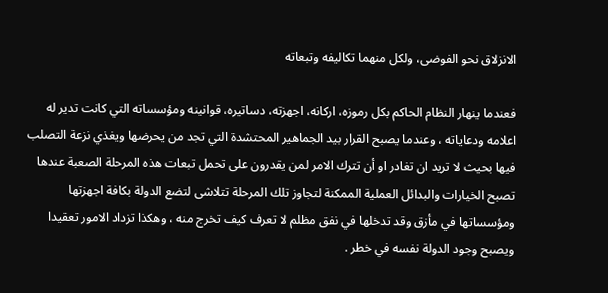الانزلاق نحو الفوضى، ولكل منهما تكاليفه وتبعاته

فعندما ينهار النظام الحاكم بكل رموزه، اركانه، اجهزته، دساتيره، قوانينه ومؤسساته التي كانت تدير له اعلامه ودعاياته ، وعندما يصبح القرار بيد الجماهير المحتشدة التي تجد من يحرضها ويغذي نزعة التصلب فيها بحيث لا تريد ان تغادر او أن تترك الامر لمن يقدرون على تحمل تبعات هذه المرحلة الصعبة عندها تصبح الخيارات والبدائل العملية الممكنة لتجاوز تلك المرحلة تتلاشى لتضع الدولة بكافة اجهزتها ومؤسساتها في مأزق وقد تدخلها في نفق مظلم لا تعرف كيف تخرج منه ، وهكذا تزداد الامور تعقيدا ويصبح وجود الدولة نفسه في خطر .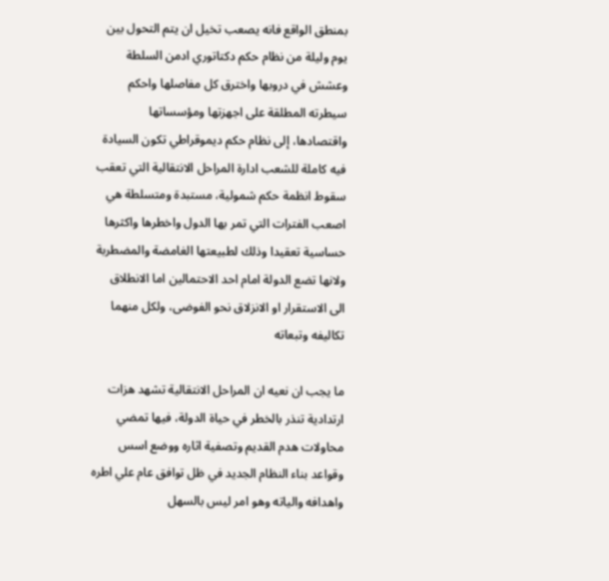بمنطق الواقع فانه يصعب تخيل ان يتم التحول بين يوم وليلة من نظام حكم دكتاتوري ادمن السلطة وعشش في دروبها واخترق كل مفاصلها واحكم سيطرته المطلقة على اجهزتها ومؤسساتها واقتصادها، إلى نظام حكم ديموقراطي تكون السيادة فيه كاملة للشعب ادارة المراحل الانتقالية التي تعقب سقوط انظمة حكم شمولية، مستبدة ومتسلطة هي اصعب الفترات التي تمر بها الدول واخطرها واكثرها حساسية تعقيدا وذلك لطبيعتها الغامضة والمضطربة ولانها تضع الدولة امام احد الاحتمالين اما الانطلاق الى الاستقرار او الانزلاق نحو الفوضى، ولكل منهما تكاليفه وتبعاته

ما يجب ان نعيه ان المراحل الانتقالية تشهد هزات ارتدادية تنذر بالخطر في حياة الدولة، فيها تمضي محاولات هدم القديم وتصفية اثاره ووضع اسس وقواعد بناء النظام الجديد في ظل توافق عام علي اطره واهدافه والياته وهو امر ليس بالسهل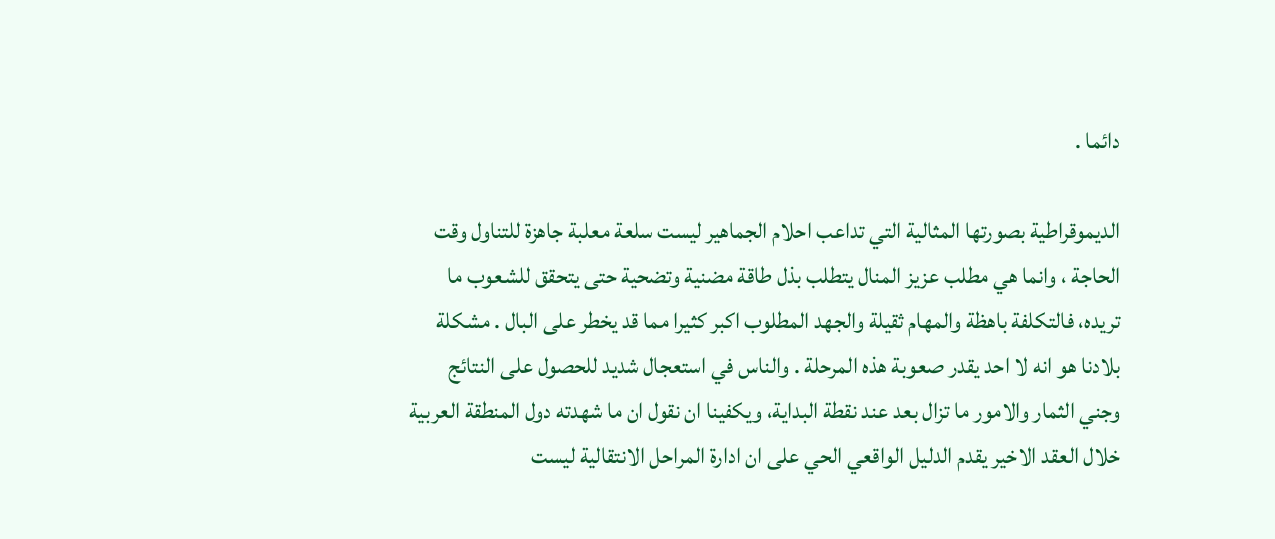دائما .

الديموقراطية بصورتها المثالية التي تداعب احلام الجماهير ليست سلعة معلبة جاهزة للتناول وقت الحاجة ، وانما هي مطلب عزيز المنال يتطلب بذل طاقة مضنية وتضحية حتى يتحقق للشعوب ما تريده، فالتكلفة باهظة والمهام ثقيلة والجهد المطلوب اكبر كثيرا مما قد يخطر على البال . مشكلة بلادنا هو انه لا احد يقدر صعوبة هذه المرحلة . والناس في استعجال شديد للحصول على النتائج وجني الثمار والامور ما تزال بعد عند نقطة البداية، ويكفينا ان نقول ان ما شهدته دول المنطقة العربية خلال العقد الاخير يقدم الدليل الواقعي الحي على ان ادارة المراحل الانتقالية ليست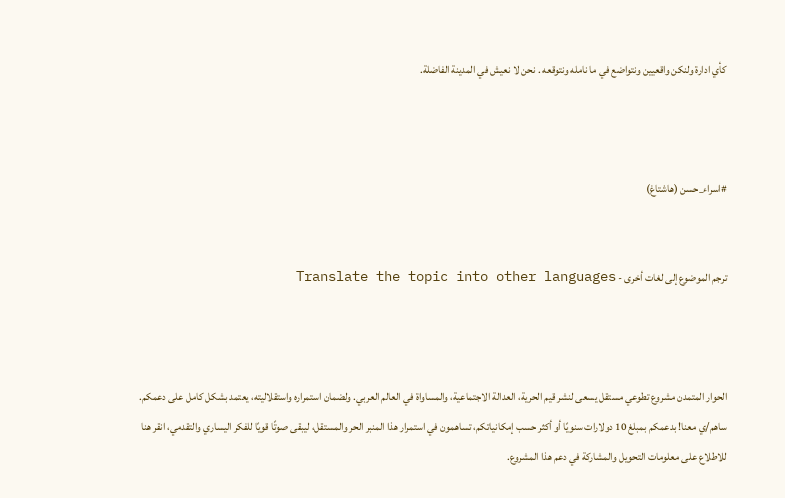كأي ادارة ولنكن واقعيين ونتواضع في ما نامله ونتوقعه . نحن لا نعيش في المدينة الفاضلة.



#اسراء_حسن (هاشتاغ)


ترجم الموضوع إلى لغات أخرى - Translate the topic into other languages



الحوار المتمدن مشروع تطوعي مستقل يسعى لنشر قيم الحرية، العدالة الاجتماعية، والمساواة في العالم العربي. ولضمان استمراره واستقلاليته، يعتمد بشكل كامل على دعمكم. ساهم/ي معنا! بدعمكم بمبلغ 10 دولارات سنويًا أو أكثر حسب إمكانياتكم، تساهمون في استمرار هذا المنبر الحر والمستقل، ليبقى صوتًا قويًا للفكر اليساري والتقدمي، انقر هنا للاطلاع على معلومات التحويل والمشاركة في دعم هذا المشروع.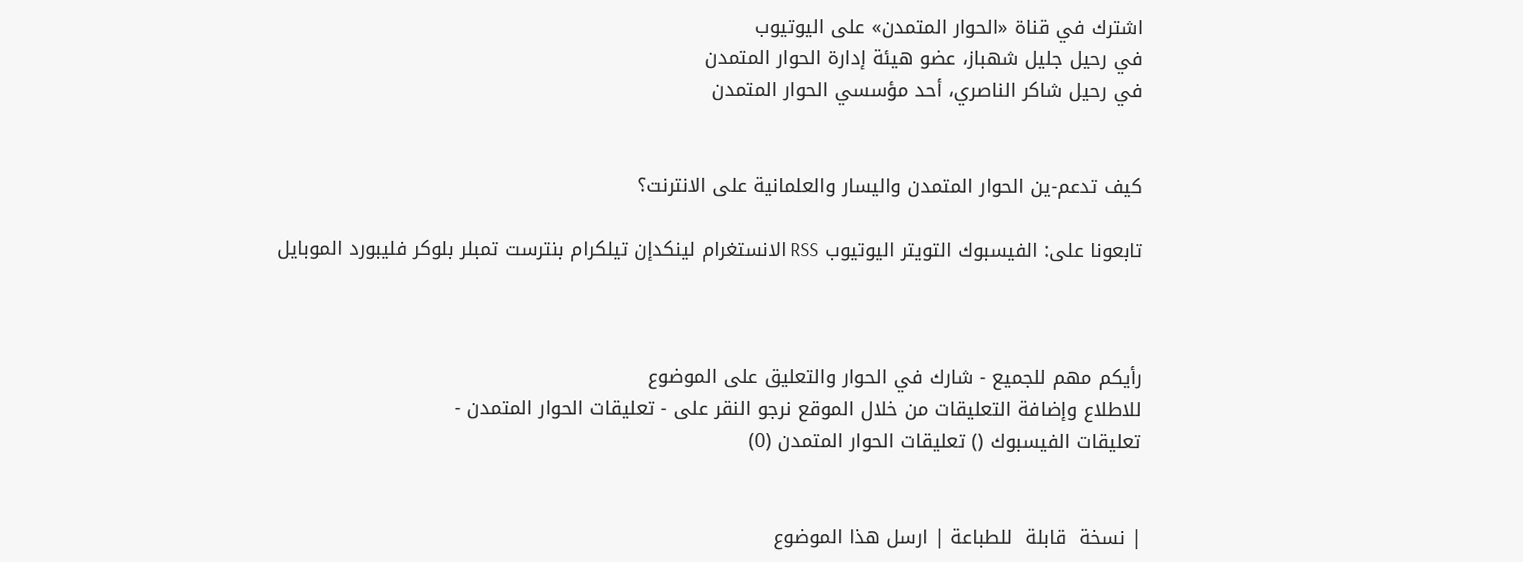اشترك في قناة «الحوار المتمدن» على اليوتيوب
في رحيل جليل شهباز، عضو هيئة إدارة الحوار المتمدن
في رحيل شاكر الناصري، أحد مؤسسي الحوار المتمدن


كيف تدعم-ين الحوار المتمدن واليسار والعلمانية على الانترنت؟

تابعونا على: الفيسبوك التويتر اليوتيوب RSS الانستغرام لينكدإن تيلكرام بنترست تمبلر بلوكر فليبورد الموبايل



رأيكم مهم للجميع - شارك في الحوار والتعليق على الموضوع
للاطلاع وإضافة التعليقات من خلال الموقع نرجو النقر على - تعليقات الحوار المتمدن -
تعليقات الفيسبوك () تعليقات الحوار المتمدن (0)


| نسخة  قابلة  للطباعة | ارسل هذا الموضوع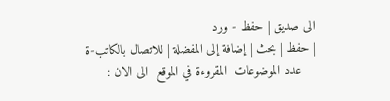الى صديق | حفظ - ورد
| حفظ | بحث | إضافة إلى المفضلة | للاتصال بالكاتب-ة
    عدد الموضوعات  المقروءة في الموقع  الى الان :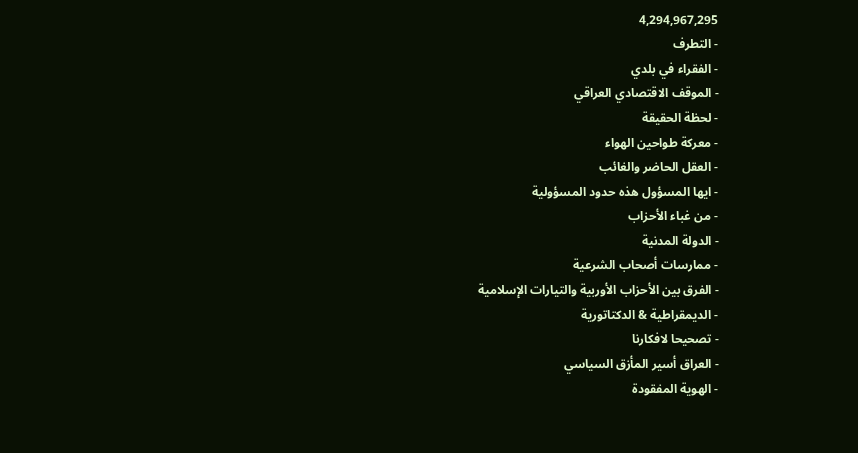4,294,967,295
- التطرف
- الفقراء في بلدي
- الموقف الاقتصادي العراقي
- لحظة الحقيقة
- معركة طواحين الهواء
- العقل الحاضر والغائب
- ايها المسؤول هذه حدود المسؤولية
- من غباء الأحزاب
- الدولة المدنية
- ممارسات أصحاب الشرعية
- الفرق بين الأحزاب الأوربية والتيارات الإسلامية
- الديمقراطية & الدكتاتورية
- تصحيحا لافكارنا
- العراق أسير المأزق السياسي
- الهوية المفقودة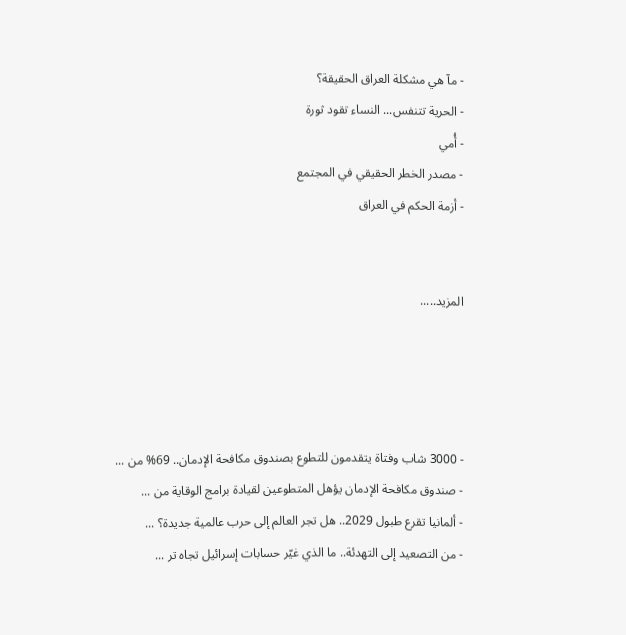- مآ هي مشكلة العراق الحقيقة؟
- الحرية تتنفس... النساء تقود ثورة
- أُمي
- مصدر الخطر الحقيقي في المجتمع
- أزمة الحكم في العراق


المزيد.....




- 3000 شاب وفتاة يتقدمون للتطوع بصندوق مكافحة الإدمان.. 69% من ...
- صندوق مكافحة الإدمان يؤهل المتطوعين لقيادة برامج الوقاية من ...
- ألمانيا تقرع طبول 2029.. هل تجر العالم إلى حرب عالمية جديدة؟ ...
- من التصعيد إلى التهدئة.. ما الذي غيّر حسابات إسرائيل تجاه تر ...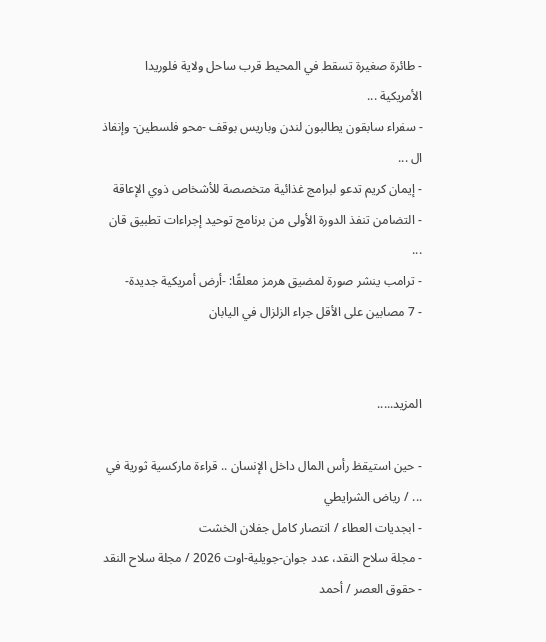- طائرة صغيرة تسقط في المحيط قرب ساحل ولاية فلوريدا الأمريكية ...
- سفراء سابقون يطالبون لندن وباريس بوقف -محو فلسطين- وإنفاذ ال ...
- إيمان كريم تدعو لبرامج غذائية متخصصة للأشخاص ذوي الإعاقة
- التضامن تنفذ الدورة الأولى من برنامج توحيد إجراءات تطبيق قان ...
- ترامب ينشر صورة لمضيق هرمز معلقًا: -أرض أمريكية جديدة-
- 7 مصابين على الأقل جراء الزلزال في اليابان


المزيد.....

- حين استيقظ رأس المال داخل الإنسان .. قراءة ماركسية ثورية في ... / رياض الشرايطي
- ابجديات العطاء / انتصار كامل جفلان الخشت
- مجلة سلاح النقد، عدد جوان-جويلية-اوت 2026 / مجلة سلاح النقد
- حقوق العصر / أحمد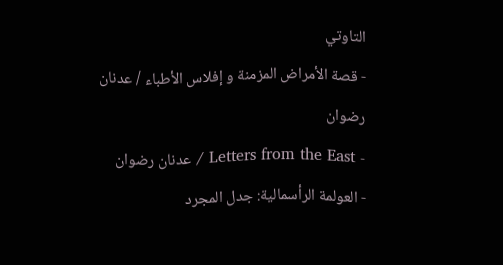التاوتي
- قصة الأمراض المزمنة و إفلاس الأطباء / عدنان رضوان
- Letters from the East / عدنان رضوان
- العولمة الرأسمالية: جدل المجرد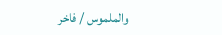والملموس / فاخر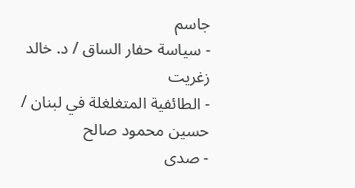جاسم
- سياسة حفار الساق / د. خالد زغريت
- الطائفية المتغلغلة في لبنان / حسين محمود صالح
- صدى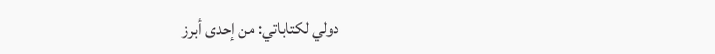دولي لكتاباتي: من إحدى أبرز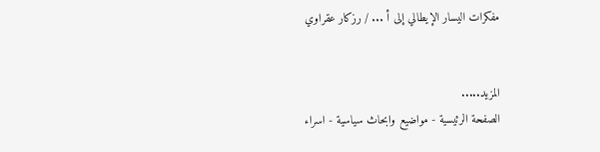مفكرات اليسار الإيطالي إلى أ ... / رزكار عقراوي


المزيد.....
الصفحة الرئيسية - مواضيع وابحاث سياسية - اسراء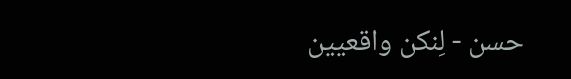حسن - لِنكن واقعيين